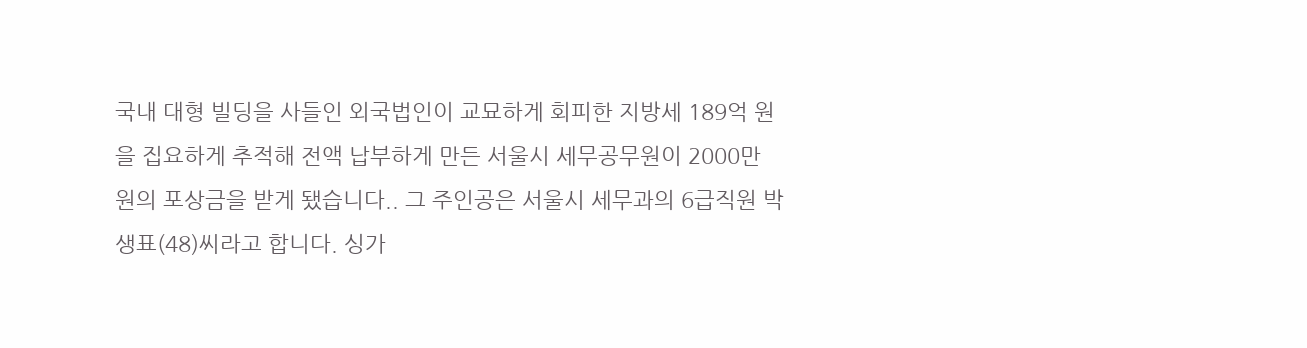국내 대형 빌딩을 사들인 외국법인이 교묘하게 회피한 지방세 189억 원을 집요하게 추적해 전액 납부하게 만든 서울시 세무공무원이 2000만 원의 포상금을 받게 됐습니다.. 그 주인공은 서울시 세무과의 6급직원 박생표(48)씨라고 합니다. 싱가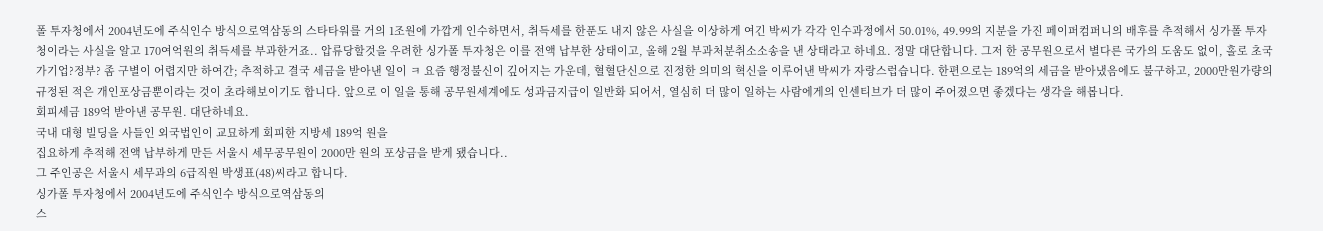폴 투자청에서 2004년도에 주식인수 방식으로역삼동의 스타타워를 거의 1조원에 가깝게 인수하면서, 취득세를 한푼도 내지 않은 사실을 이상하게 여긴 박씨가 각각 인수과정에서 50.01%, 49.99의 지분을 가진 페이퍼컴퍼니의 배후를 추적해서 싱가폴 투자청이라는 사실을 알고 170여억원의 취득세를 부과한거죠.. 압류당할것을 우려한 싱가폴 투자청은 이를 전액 납부한 상태이고, 올해 2월 부과처분취소소송을 낸 상태라고 하네요. 정말 대단합니다. 그저 한 공무원으로서 별다른 국가의 도움도 없이, 홀로 초국가기업?정부? 좀 구별이 어렵지만 하여간; 추적하고 결국 세금을 받아낸 일이 ㅋ 요즘 행정불신이 깊어지는 가운데, 혈혈단신으로 진정한 의미의 혁신을 이루어낸 박씨가 자랑스럽습니다. 한편으로는 189억의 세금을 받아냈음에도 불구하고, 2000만원가량의 규정된 적은 개인포상금뿐이라는 것이 초라해보이기도 합니다. 앞으로 이 일을 통해 공무원세계에도 성과금지급이 일반화 되어서, 열심히 더 많이 일하는 사람에게의 인센티브가 더 많이 주어졌으면 좋겠다는 생각을 해봅니다.
회피세금 189억 받아낸 공무원. 대단하네요.
국내 대형 빌딩을 사들인 외국법인이 교묘하게 회피한 지방세 189억 원을
집요하게 추적해 전액 납부하게 만든 서울시 세무공무원이 2000만 원의 포상금을 받게 됐습니다..
그 주인공은 서울시 세무과의 6급직원 박생표(48)씨라고 합니다.
싱가폴 투자청에서 2004년도에 주식인수 방식으로역삼동의
스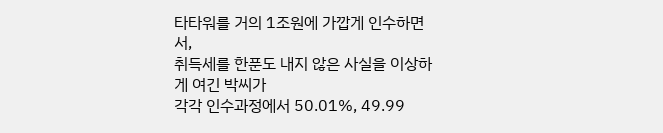타타워를 거의 1조원에 가깝게 인수하면서,
취득세를 한푼도 내지 않은 사실을 이상하게 여긴 박씨가
각각 인수과정에서 50.01%, 49.99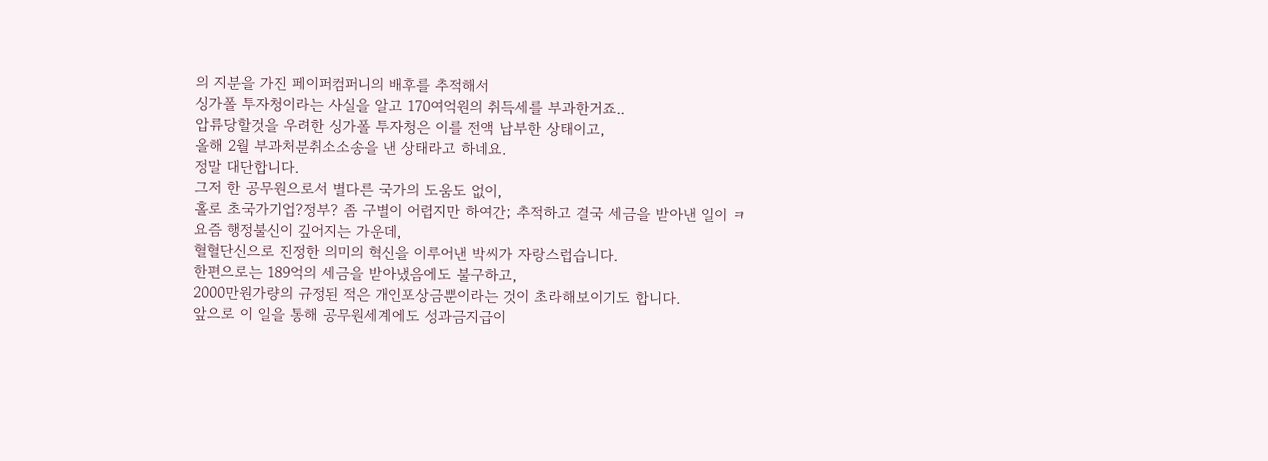의 지분을 가진 페이퍼컴퍼니의 배후를 추적해서
싱가폴 투자청이라는 사실을 알고 170여억원의 취득세를 부과한거죠..
압류당할것을 우려한 싱가폴 투자청은 이를 전액 납부한 상태이고,
올해 2월 부과처분취소소송을 낸 상태라고 하네요.
정말 대단합니다.
그저 한 공무원으로서 별다른 국가의 도움도 없이,
홀로 초국가기업?정부? 좀 구별이 어렵지만 하여간; 추적하고 결국 세금을 받아낸 일이 ㅋ
요즘 행정불신이 깊어지는 가운데,
혈혈단신으로 진정한 의미의 혁신을 이루어낸 박씨가 자랑스럽습니다.
한편으로는 189억의 세금을 받아냈음에도 불구하고,
2000만원가량의 규정된 적은 개인포상금뿐이라는 것이 초라해보이기도 합니다.
앞으로 이 일을 통해 공무원세계에도 성과금지급이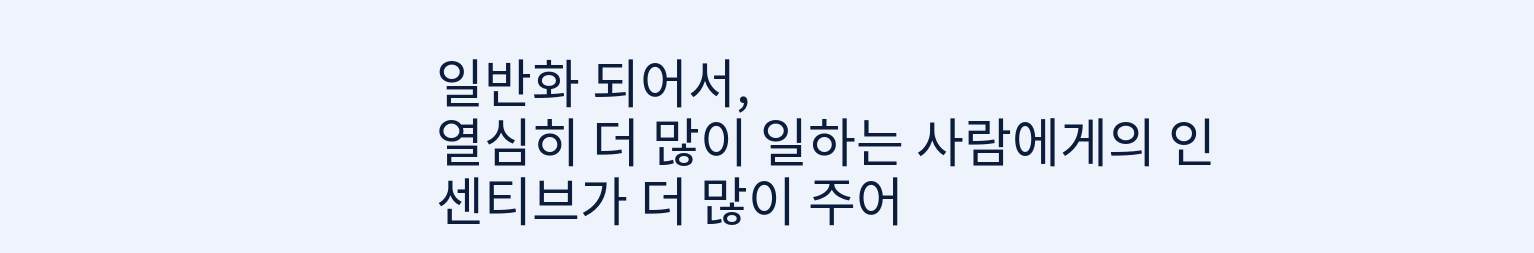일반화 되어서,
열심히 더 많이 일하는 사람에게의 인센티브가 더 많이 주어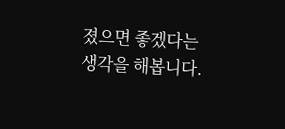졌으면 좋겠다는 생각을 해봅니다.